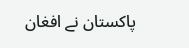پاکستان نے افغان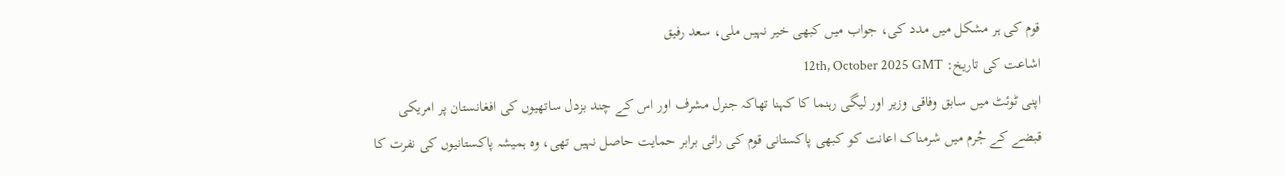قوم کی ہر مشکل میں مدد کی، جواب میں کبھی خیر نہیں ملی، سعد رفیق
اشاعت کی تاریخ: 12th, October 2025 GMT
اپنی ٹوئٹ میں سابق وفاقی وزیر اور لیگی رہنما کا کہنا تھاکہ جنرل مشرف اور اس کے چند بزدل ساتھیوں کی افغانستان پر امریکی قبضے کے جُرم میں شرمناک اعانت کو کبھی پاکستانی قوم کی رائی برابر حمایت حاصل نہیں تھی، وہ ہمیشہ پاکستانیوں کی نفرت کا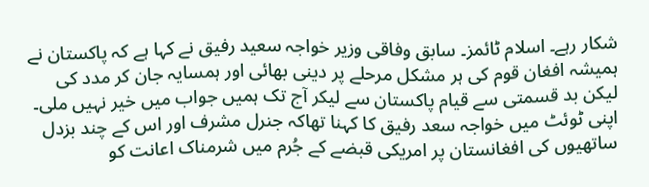شکار رہے۔ اسلام ٹائمز۔ سابق وفاقی وزیر خواجہ سعید رفیق نے کہا ہے کہ پاکستان نے ہمیشہ افغان قوم کی ہر مشکل مرحلے پر دینی بھائی اور ہمسایہ جان کر مدد کی لیکن بد قسمتی سے قیام پاکستان سے لیکر آج تک ہمیں جواب میں خیر نہیں ملی۔ اپنی ٹوئٹ میں خواجہ سعد رفیق کا کہنا تھاکہ جنرل مشرف اور اس کے چند بزدل ساتھیوں کی افغانستان پر امریکی قبضے کے جُرم میں شرمناک اعانت کو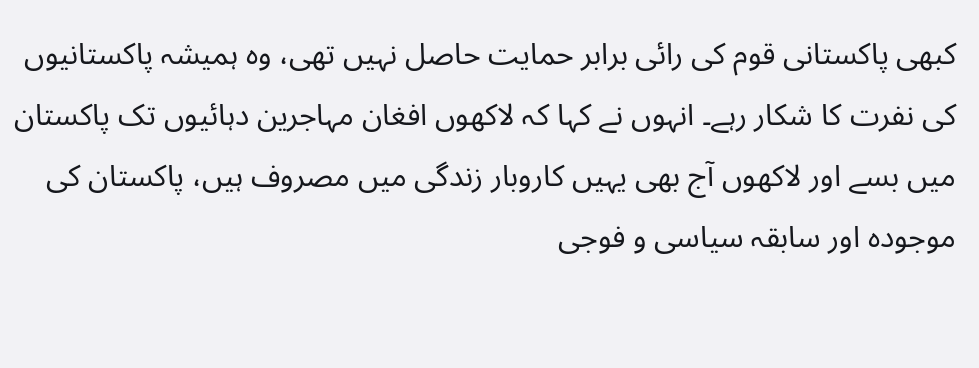کبھی پاکستانی قوم کی رائی برابر حمایت حاصل نہیں تھی، وہ ہمیشہ پاکستانیوں کی نفرت کا شکار رہے۔ انہوں نے کہا کہ لاکھوں افغان مہاجرین دہائیوں تک پاکستان میں بسے اور لاکھوں آج بھی یہیں کاروبار زندگی میں مصروف ہیں، پاکستان کی موجودہ اور سابقہ سیاسی و فوجی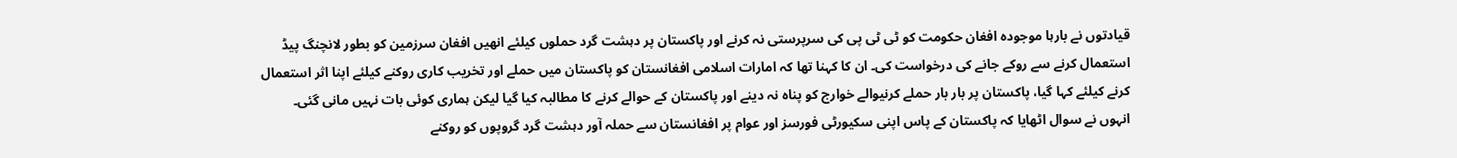قیادتوں نے بارہا موجودہ افغان حکومت کو ٹی ٹی پی کی سرپرستی نہ کرنے اور پاکستان پر دہشت گرد حملوں کیلئے انھیں افغان سرزمین کو بطور لانچنگ پیڈ استعمال کرنے سے روکے جانے کی درخواست کی۔ ان کا کہنا تھا کہ امارات اسلامی افغانستان کو پاکستان میں حملے اور تخریب کاری روکنے کیلئے اپنا اثر استعمال کرنے کیلئے کہا گیا، پاکستان پر بار بار حملے کرنیوالے خوارج کو پناہ نہ دینے اور پاکستان کے حوالے کرنے کا مطالبہ کیا گیا لیکن ہماری کوئی بات نہیں مانی گئی۔
انہوں نے سوال اٹھایا کہ پاکستان کے پاس اپنی سکیورٹی فورسز اور عوام پر افغانستان سے حملہ آور دہشت گرد گروپوں کو روکنے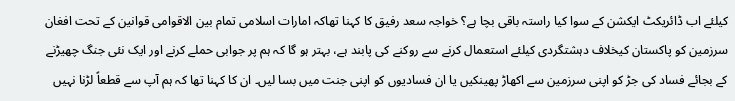کیلئے اب ڈائریکٹ ایکشن کے سوا کیا راستہ باقی بچا ہے؟ خواجہ سعد رفیق کا کہنا تھاکہ امارات اسلامی تمام بین الاقوامی قوانین کے تحت افغان سرزمین کو پاکستان کیخلاف دہشتگردی کیلئے استعمال کرنے سے روکنے کی پابند ہے، بہتر ہو گا کہ ہم پر جوابی حملے کرنے اور ایک نئی جنگ چھیڑنے کے بجائے فساد کی جڑ کو اپنی سرزمین سے اکھاڑ پھینکیں یا ان فسادیوں کو اپنی جنت میں بسا لیں۔ ان کا کہنا تھا کہ ہم آپ سے قطعاً لڑنا نہیں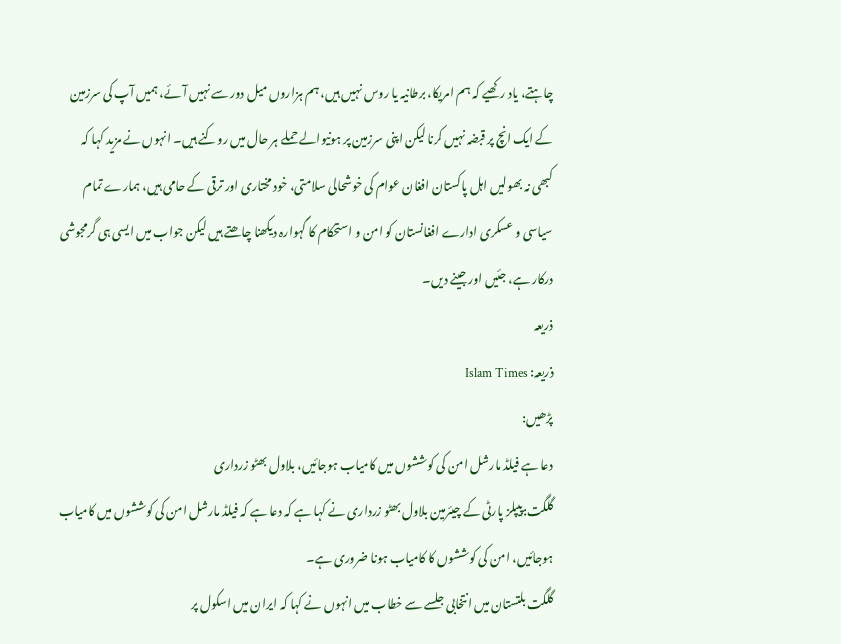چاہتے، یاد رکھیے کہ ہم امریکا، برطانیہ یا روس نہیں ہیں، ہم ہزاروں میل دور سے نہیں آئے، ہمیں آپ کی سرزمین کے ایک انچ پر قبضہ نہیں کرنا لیکن اپنی سرزمین پر ہونیوالے حملے ہر حال میں روکنے ہیں۔ انہوں نے مزید کہا کہ کبھی نہ بھولیں اہل پاکستان افغان عوام کی خوشحالی سلامتی، خود مختاری اور ترقی کے حامی ہیں، ہمارے تمام سیاسی و عسکری ادارے افغانستان کو امن و استحکام کا گہوارہ دیکھنا چاھتے ہیں لیکن جواب میں ایسی ہی گرمجوشی درکار ہے، جئیں اور جینے دیں۔
ذریعہ
ذریعہ: Islam Times
پڑھیں:
دعا ہے فیلڈ مارشل امن کی کوششوں میں کامیاب ہوجائیں، بلاول بھٹو زرداری
گلگت:پیپلز پارٹی کے چیئرمین بلاول بھٹو زرداری نے کہا ہے کہ دعا ہے کہ فیلڈ مارشل امن کی کوششوں میں کامیاب ہوجائیں، امن کی کوششوں کا کامیاب ہونا ضروری ہے۔
گلگت بلتستان میں انتخابی جلسے سے خطاب میں انہوں نے کہا کہ ایران میں اسکول پر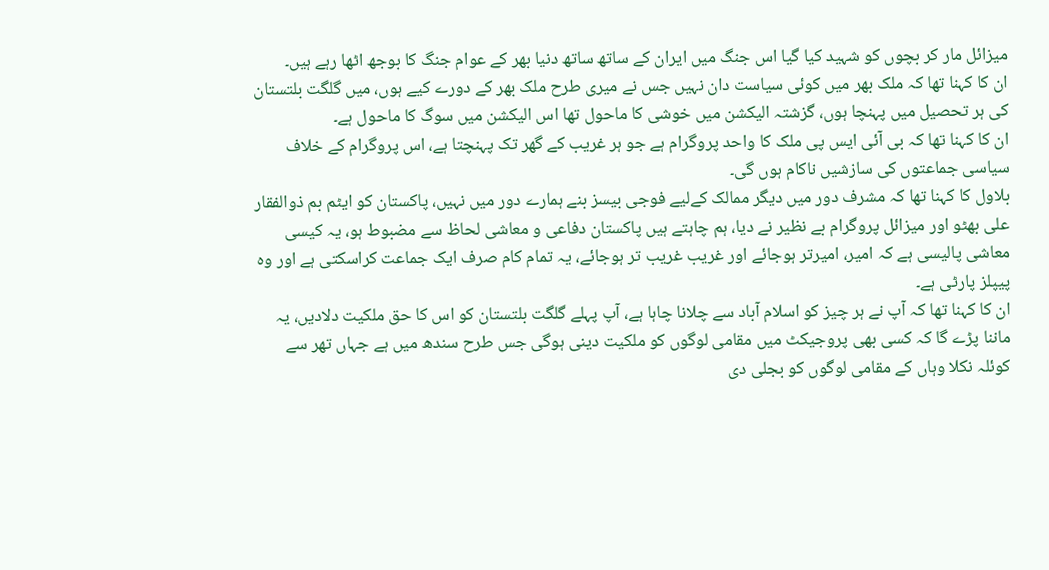میزائل مار کر بچوں کو شہید کیا گیا اس جنگ میں ایران کے ساتھ ساتھ دنیا بھر کے عوام جنگ کا بوجھ اٹھا رہے ہیں۔
ان کا کہنا تھا کہ ملک بھر میں کوئی سیاست دان نہیں جس نے میری طرح ملک بھر کے دورے کیے ہوں، میں گلگت بلتستان کی ہر تحصیل میں پہنچا ہوں، گزشتہ الیکشن میں خوشی کا ماحول تھا اس الیکشن میں سوگ کا ماحول ہے۔
ان کا کہنا تھا کہ بی آئی ایس پی ملک کا واحد پروگرام ہے جو ہر غریب کے گھر تک پہنچتا ہے، اس پروگرام کے خلاف سیاسی جماعتوں کی سازشیں ناکام ہوں گی۔
بلاول کا کہنا تھا کہ مشرف دور میں دیگر ممالک کےلیے فوجی بیسز بنے ہمارے دور میں نہیں، پاکستان کو ایٹم بم ذوالفقار علی بھٹو اور میزائل پروگرام بے نظیر نے دیا، ہم چاہتے ہیں پاکستان دفاعی و معاشی لحاظ سے مضبوط ہو، یہ کیسی معاشی پالیسی ہے کہ امیر، امیرتر ہوجائے اور غریب غریب تر ہوجائے، یہ تمام کام صرف ایک جماعت کراسکتی ہے اور وہ پیپلز پارٹی ہے۔
ان کا کہنا تھا کہ آپ نے ہر چیز کو اسلام آباد سے چلانا چاہا ہے، آپ پہلے گلگت بلتستان کو اس کا حق ملکیت دلادیں، یہ ماننا پڑے گا کہ کسی بھی پروجیکٹ میں مقامی لوگوں کو ملکیت دینی ہوگی جس طرح سندھ میں ہے جہاں تھر سے کوئلہ نکلا وہاں کے مقامی لوگوں کو بجلی دی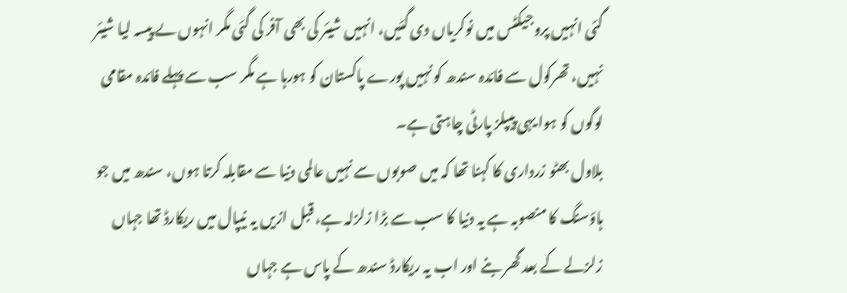گئی انہیں پروجیکٹس میں نوکریاں دی گئیں، انہیں شیئر کی بھی آفر کی گئی مگر انہوں ںے پیسہ لیا شیئر نہیں، تھرکول سے فائدہ سندھ کو نہیں پورے پاکستان کو ہورہا ہے مگر سب سے پہلے فائدہ مقامی لوگوں کو ہوا یہی پیپلز پارٹی چاہتی ہے۔
بلاول بھٹو زرداری کا کہنا تھا کہ میں صوبوں سے نہیں عالمی دنیا سے مقابلہ کرتا ہوں، سندھ میں جو ہاؤسنگ کا منصوبہ ہے یہ دنیا کا سب سے بڑا زلزلہ ہے، قبل ازیں یہ نیپال میں ریکارڈ تھا جہاں زلزلے کے بعد گھر بنے اور اب یہ ریکارڈ سندھ کے پاس ہے جہاں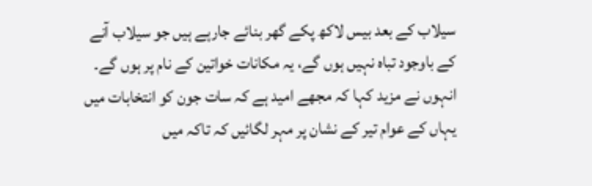سیلاب کے بعد بیس لاکھ پکے گھر بنائے جارہے ہیں جو سیلاب آنے کے باوجود تباہ نہیں ہوں گے، یہ مکانات خواتین کے نام پر ہوں گے۔
انہوں نے مزید کہا کہ مجھے امید ہے کہ سات جون کو انتخابات میں یہاں کے عوام تیر کے نشان پر مہر لگائیں کہ تاکہ میں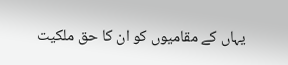یہاں کے مقامیوں کو ان کا حق ملکیت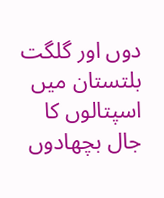دوں اور گلگت بلتستان میں اسپتالوں کا جال بچھادوں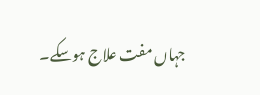جہاں مفت علاج ہوسکے۔